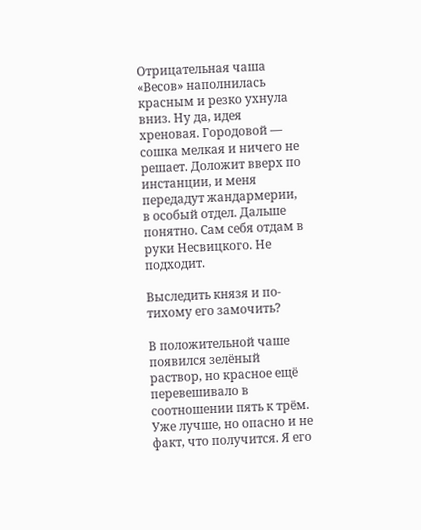Отрицательная чаша «Весов» наполнилась красным и резко ухнула вниз. Ну да, идея хреновая. Городовой — сошка мелкая и ничего не решает. Доложит вверх по инстанции, и меня передадут жандармерии, в особый отдел. Дальше понятно. Сам себя отдам в руки Несвицкого. Не подходит.

Выследить князя и по-тихому его замочить?

В положительной чаше появился зелёный раствор, но красное ещё перевешивало в соотношении пять к трём. Уже лучше, но опасно и не факт, что получится. Я его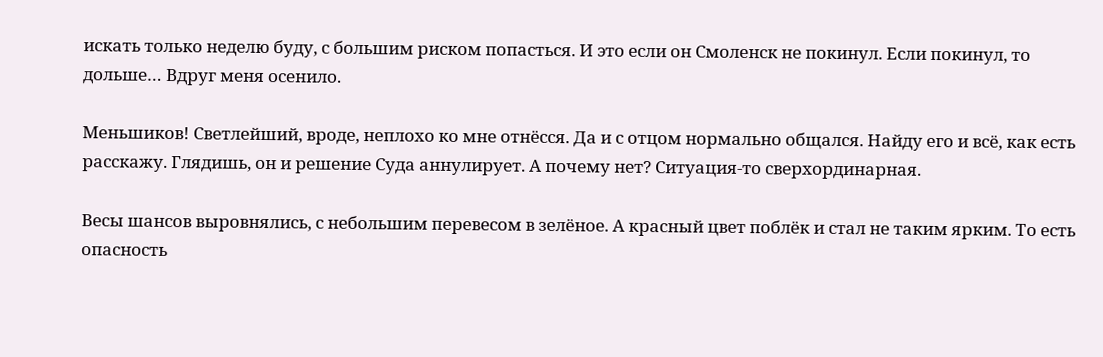искать только неделю буду, с большим риском попасться. И это если он Смоленск не покинул. Если покинул, то дольше… Вдруг меня осенило.

Меньшиков! Светлейший, вроде, неплохо ко мне отнёсся. Да и с отцом нормально общался. Найду его и всё, как есть расскажу. Глядишь, он и решение Суда аннулирует. А почему нет? Ситуация-то сверхординарная.

Весы шансов выровнялись, с небольшим перевесом в зелёное. А красный цвет поблёк и стал не таким ярким. То есть опасность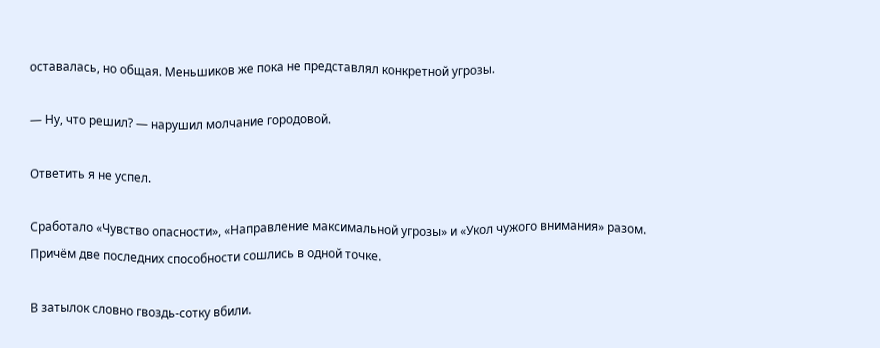оставалась, но общая. Меньшиков же пока не представлял конкретной угрозы.

— Ну, что решил? — нарушил молчание городовой.

Ответить я не успел.

Сработало «Чувство опасности», «Направление максимальной угрозы» и «Укол чужого внимания» разом. Причём две последних способности сошлись в одной точке.

В затылок словно гвоздь-сотку вбили.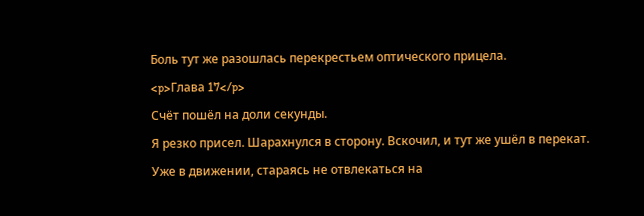Боль тут же разошлась перекрестьем оптического прицела.

<p>Глава 17</p>

Счёт пошёл на доли секунды.

Я резко присел. Шарахнулся в сторону. Вскочил, и тут же ушёл в перекат.

Уже в движении, стараясь не отвлекаться на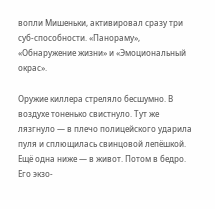вопли Мишеньки, активировал сразу три суб-способности. «Панораму», «Обнаружение жизни» и «Эмоциональный окрас».

Оружие киллера стреляло бесшумно. В воздухе тоненько свистнуло. Тут же лязгнуло — в плечо полицейского ударила пуля и сплющилась свинцовой лепёшкой. Ещё одна ниже — в живот. Потом в бедро. Его экзо-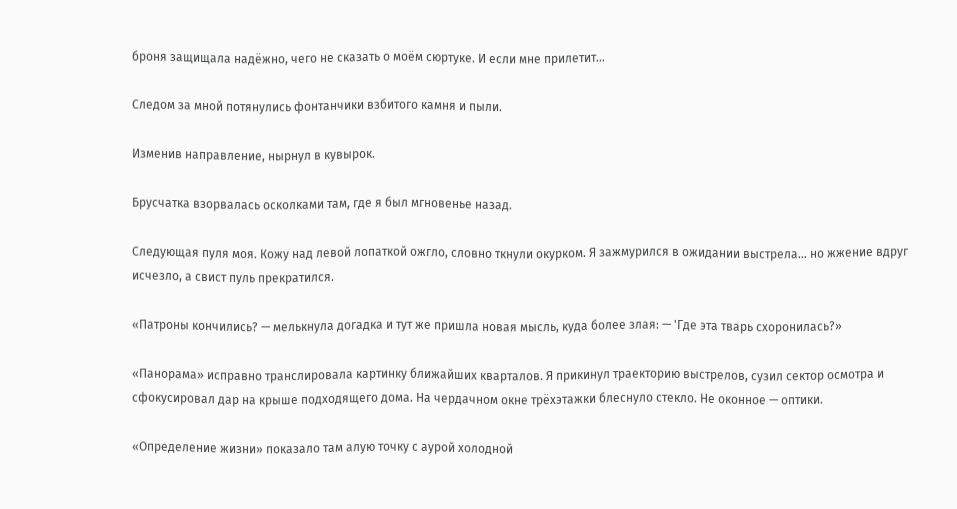броня защищала надёжно, чего не сказать о моём сюртуке. И если мне прилетит…

Следом за мной потянулись фонтанчики взбитого камня и пыли.

Изменив направление, нырнул в кувырок.

Брусчатка взорвалась осколками там, где я был мгновенье назад.

Следующая пуля моя. Кожу над левой лопаткой ожгло, словно ткнули окурком. Я зажмурился в ожидании выстрела… но жжение вдруг исчезло, а свист пуль прекратился.

«Патроны кончились? — мелькнула догадка и тут же пришла новая мысль, куда более злая: — 'Где эта тварь схоронилась?»

«Панорама» исправно транслировала картинку ближайших кварталов. Я прикинул траекторию выстрелов, сузил сектор осмотра и сфокусировал дар на крыше подходящего дома. На чердачном окне трёхэтажки блеснуло стекло. Не оконное — оптики.

«Определение жизни» показало там алую точку с аурой холодной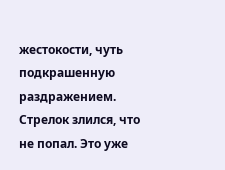жестокости, чуть подкрашенную раздражением. Стрелок злился, что не попал. Это уже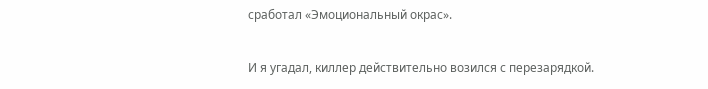сработал «Эмоциональный окрас».

И я угадал, киллер действительно возился с перезарядкой.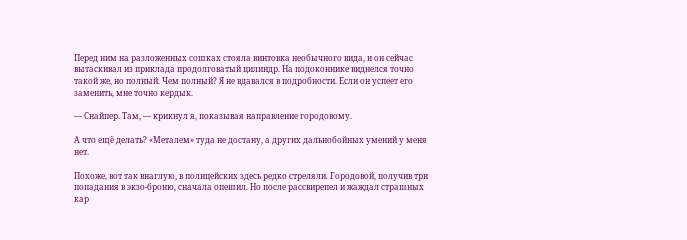Перед ним на разложенных сошках стояла винтовка необычного вида, и он сейчас вытаскивал из приклада продолговатый цилиндр. На подоконнике виднелся точно такой же, но полный. Чем полный? Я не вдавался в подробности. Если он успеет его заменить, мне точно кердык.

— Снайпер. Там, — крикнул я, показывая направление городовому.

А что ещё делать? «Металем» туда не достану, а других дальнобойных умений у меня нет.

Похоже, вот так внаглую, в полицейских здесь редко стреляли. Городовой, получив три попадания в экзо-броню, сначала опешил. Но после рассвирепел и жаждал страшных кар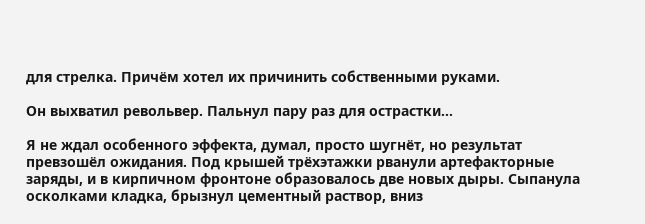для стрелка. Причём хотел их причинить собственными руками.

Он выхватил револьвер. Пальнул пару раз для острастки…

Я не ждал особенного эффекта, думал, просто шугнёт, но результат превзошёл ожидания. Под крышей трёхэтажки рванули артефакторные заряды, и в кирпичном фронтоне образовалось две новых дыры. Сыпанула осколками кладка, брызнул цементный раствор, вниз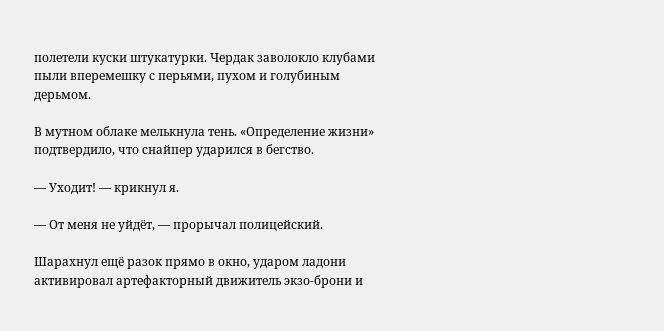полетели куски штукатурки. Чердак заволокло клубами пыли вперемешку с перьями, пухом и голубиным дерьмом.

В мутном облаке мелькнула тень. «Определение жизни» подтвердило, что снайпер ударился в бегство.

— Уходит! — крикнул я.

— От меня не уйдёт, — прорычал полицейский.

Шарахнул ещё разок прямо в окно, ударом ладони активировал артефакторный движитель экзо-брони и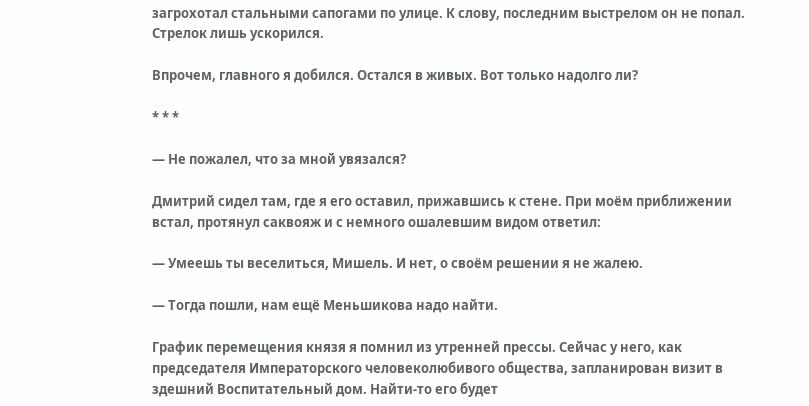загрохотал стальными сапогами по улице. К слову, последним выстрелом он не попал. Стрелок лишь ускорился.

Впрочем, главного я добился. Остался в живых. Вот только надолго ли?

* * *

— Не пожалел, что за мной увязался?

Дмитрий сидел там, где я его оставил, прижавшись к стене. При моём приближении встал, протянул саквояж и с немного ошалевшим видом ответил:

— Умеешь ты веселиться, Мишель. И нет, о своём решении я не жалею.

— Тогда пошли, нам ещё Меньшикова надо найти.

График перемещения князя я помнил из утренней прессы. Сейчас у него, как председателя Императорского человеколюбивого общества, запланирован визит в здешний Воспитательный дом. Найти-то его будет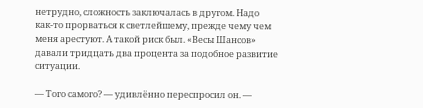нетрудно, сложность заключалась в другом. Надо как-то прорваться к светлейшему, прежде чему чем меня арестуют. А такой риск был. «Весы Шансов» давали тридцать два процента за подобное развитие ситуации.

— Того самого? — удивлённо переспросил он. —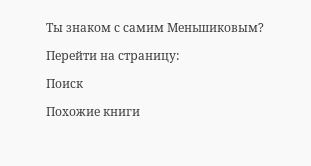Ты знаком с самим Меньшиковым?

Перейти на страницу:

Поиск

Похожие книги